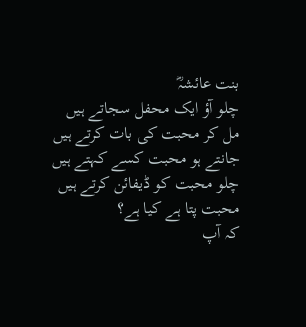بنت عائشہؓ
چلو آؤ ایک محفل سجاتے ہیں
مل کر محبت کی بات کرتے ہیں
جانتے ہو محبت کسے کہتے ہیں
چلو محبت کو ڈیفائن کرتے ہیں
محبت پتا ہے کیا ہے؟
کہ آپ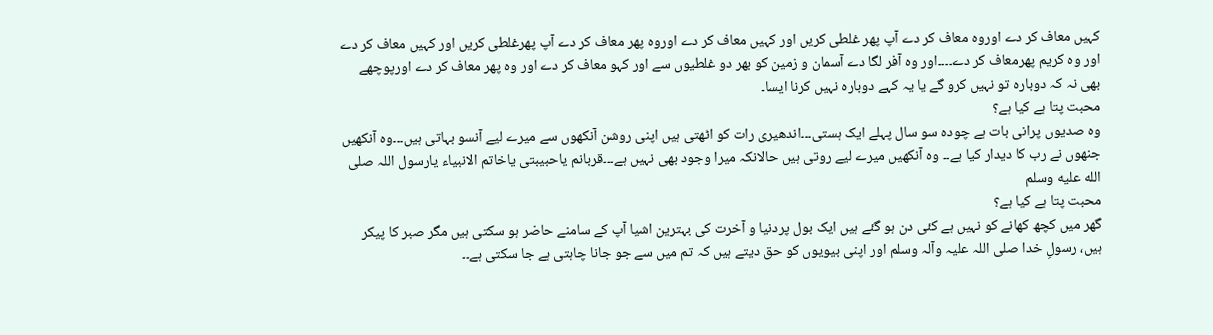کہیں معاف کر دے اوروہ معاف کر دے آپ پھر غلطی کریں اور کہیں معاف کر دے اوروہ پھر معاف کر دے آپ پھرغلطی کریں اور کہیں معاف کر دے اور وہ کریم پھرمعاف کر دے۔۔۔۔اور وہ آفر لگا دے آسمان و زمین کو بھر دو غلطیوں سے اور کہو معاف کر دے اور وہ پھر معاف کر دے اورپوچھے بھی نہ کہ دوبارہ تو نہیں کرو گے یا یہ کہے دوبارہ نہیں کرنا ایسا۔
محبت پتا ہے کیا ہے؟
وہ صدیوں پرانی بات ہے چودہ سو سال پہلے ایک ہستی۔۔۔اندھیری رات کو اٹھتی ہیں اپنی روشن آنکھوں سے میرے لیے آنسو بہاتی ہیں۔۔۔وہ آنکھیں جنھوں نے رب کا دیدار کیا ہے۔۔ وہ آنکھیں میرے لیے روتی ہیں حالانکہ میرا وجود بھی نہیں ہے۔۔۔قربانم یاحبیبتی یاخاتم الانبیاء یارسول اللہ صلى الله عليه وسلم
محبت پتا ہے کیا ہے؟
گھر میں کچھ کھانے کو نہیں ہے کئی دن ہو گئے ہیں ایک بول پردنیا و آخرت کی بہترین اشیا آپ کے سامنے حاضر ہو سکتی ہیں مگر صبر کا پیکر ہیں، رسولِ خدا صلی اللہ علیہ وآلہ وسلم اور اپنی بیویوں کو حق دیتے ہیں کہ تم میں سے جو جانا چاہتی ہے جا سکتی ہے۔۔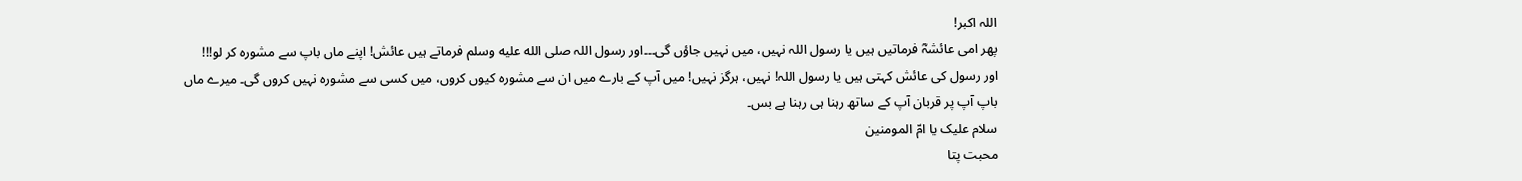اللہ اکبر!
پھر امی عائشہؓ فرماتیں ہیں یا رسول اللہ نہیں، میں نہیں جاؤں گی۔۔۔اور رسول اللہ صلى الله عليه وسلم فرماتے ہیں عائش! اپنے ماں باپ سے مشورہ کر لو!!!
اور رسول کی عائش کہتی ہیں یا رسول اللہ! نہیں، ہرگز نہیں! میں آپ کے بارے میں ان سے مشورہ کیوں کروں، میں کسی سے مشورہ نہیں کروں گی۔ میرے ماں باپ آپ پر قربان آپ کے ساتھ رہنا ہی رہنا ہے بس۔
سلام علیک یا امّ المومنین
محبت پتا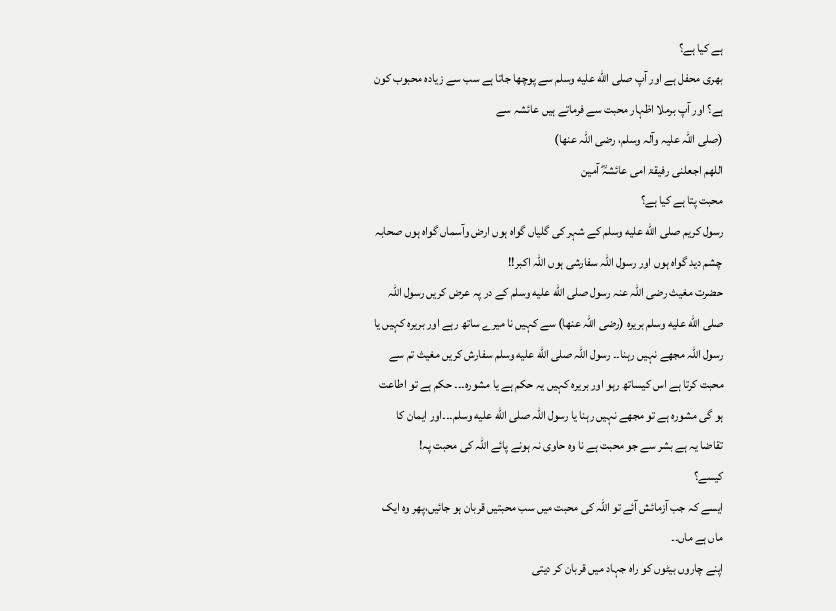ہے کیا ہے؟
بھری محفل ہے اور آپ صلى الله عليه وسلم سے پوچھا جاتا ہے سب سے زیادہ محبوب کون ہے؟ اور آپ برملا اظہار محبت سے فرماتے ہیں عائشہ سے
(صلی اللہ علیہ وآلہ وسلم، رضی اللہ عنھا)
اللھم اجعلنی رفیقۃ امی عائشہؓ آمین
محبت پتا ہے کیا ہے؟
رسول کریم صلى الله عليه وسلم کے شہر کی گلیاں گواہ ہوں ارض وآسماں گواہ ہوں صحابہ چشم دید گواہ ہوں اور رسول اللہ سفارشی ہوں اللہ اکبر!!
حضرت مغیث رضی اللہ عنہ رسول صلى الله عليه وسلم کے در پہ عرض کریں رسول اللہ صلى الله عليه وسلم بریرہ (رضی اللہ عنھا) سے کہیں نا میرے ساتھ رہے اور بریرہ کہیں یا رسول اللہ مجھے نہیں رہنا۔۔ رسول اللہ صلى الله عليه وسلم سفارش کریں مغیث تم سے محبت کرتا ہے اس کیساتھ رہو اور بریرہ کہیں یہ حکم ہے یا مشورہ۔۔۔ حکم ہے تو اطاعت ہو گی مشورہ ہے تو مجھے نہیں رہنا یا رسول اللہ صلى الله عليه وسلم۔۔۔اور ایمان کا تقاضا یہ ہے بشر سے جو محبت ہے نا وہ حاوی نہ ہونے پائے اللہ کی محبت پہ!
کیسے؟
ایسے کہ جب آزمائش آئے تو اللہ کی محبت میں سب محبتیں قربان ہو جائیں،پھر وہ ایک ماں ہے ماں۔۔
اپنے چاروں بیٹوں کو راہ جہاد میں قربان کر دیتی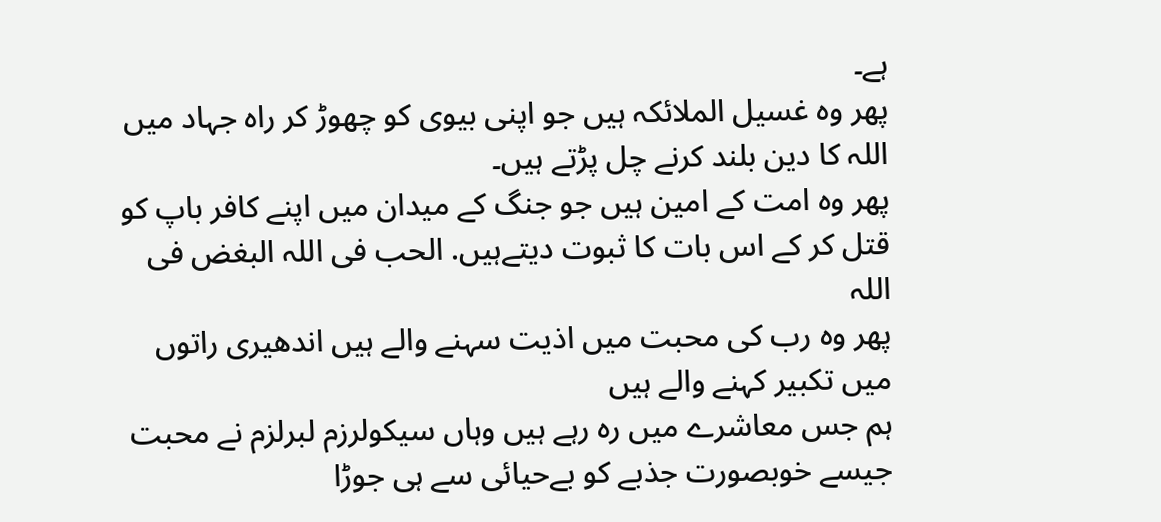ہے۔
پھر وہ غسیل الملائکہ ہیں جو اپنی بیوی کو چھوڑ کر راہ جہاد میں اللہ کا دین بلند کرنے چل پڑتے ہیں۔
پھر وہ امت کے امین ہیں جو جنگ کے میدان میں اپنے کافر باپ کو قتل کر کے اس بات کا ثبوت دیتےہیں. الحب فی اللہ البغض فی اللہ
پھر وہ رب کی محبت میں اذیت سہنے والے ہیں اندھیری راتوں میں تکبیر کہنے والے ہیں
ہم جس معاشرے میں رہ رہے ہیں وہاں سیکولرزم لبرلزم نے محبت جیسے خوبصورت جذبے کو بےحیائی سے ہی جوڑا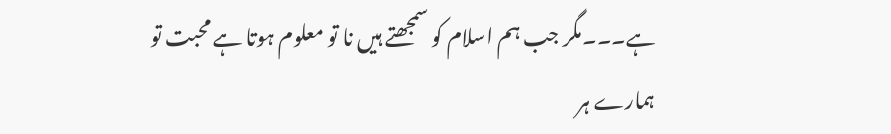ہے۔۔۔مگر جب ہم اسلام کو سمجھتے ہیں نا تو معلوم ہوتا ہے محبت تو ہمارے ہر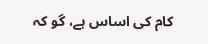کام کی اساس ہے، گو کہ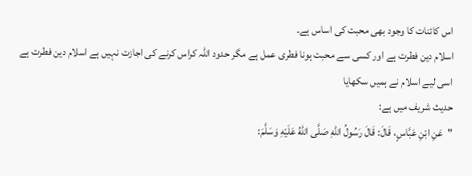اس کائنات کا وجود بھی محبت کی اساس ہے۔
اسلام دین فطرت ہے اور کسی سے محبت ہونا فطری عمل ہے مگر حدود اللہ کراس کرنے کی اجازت نہیں ہے اسلام دین فطرت ہے اسی لیے اسلام نے ہمیں سکھایا
حدیث شریف میں ہے:
"عَنِ ابْنِ عَبَّاسٍ، قَالَ: قَالَ رَسُولُ اللهِ صَلَّى اللهُ عَلَيْهِ وَسَلَّمَ: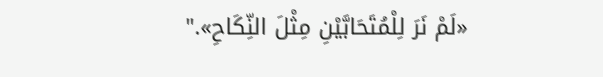«لَمْ نَرَ لِلْمُتَحَابَّيْنِ مِثْلَ النِّكَاحِ»."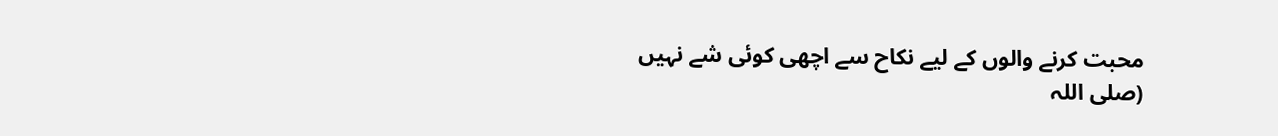محبت کرنے والوں کے لیے نکاح سے اچھی کوئی شے نہیں
(صلی اللہ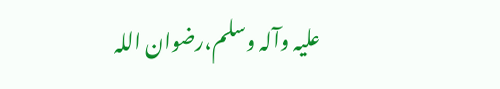علیہ وآلہ وسلم،رضوان اللہ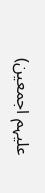علیہم اجمعین)